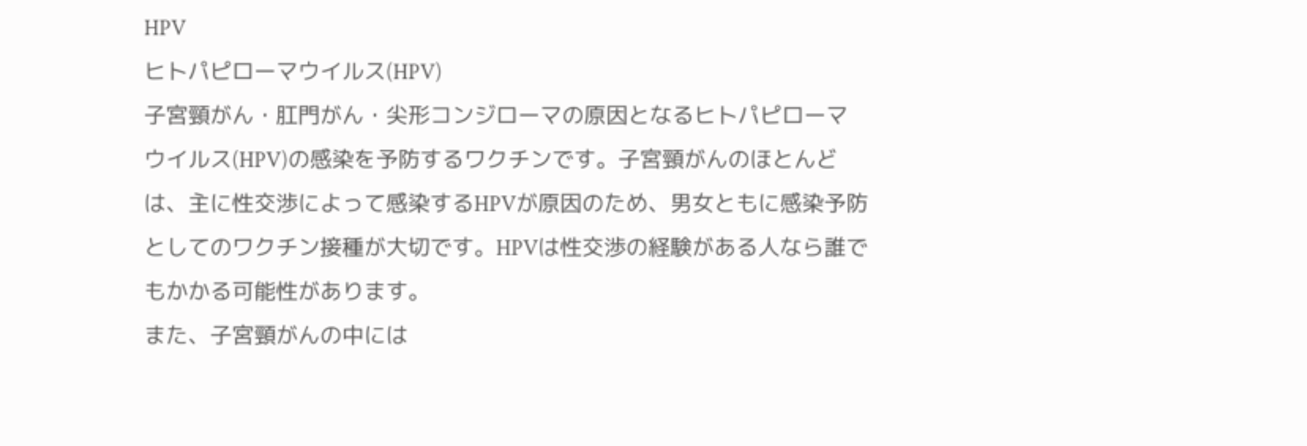HPV
ヒトパピローマウイルス(HPV)
子宮頸がん・肛門がん・尖形コンジローマの原因となるヒトパピローマウイルス(HPV)の感染を予防するワクチンです。子宮頸がんのほとんどは、主に性交渉によって感染するHPVが原因のため、男女ともに感染予防としてのワクチン接種が大切です。HPVは性交渉の経験がある人なら誰でもかかる可能性があります。
また、子宮頸がんの中には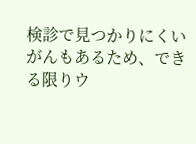検診で見つかりにくいがんもあるため、できる限りウ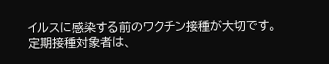イルスに感染する前のワクチン接種が大切です。
定期接種対象者は、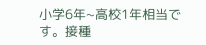小学6年~高校1年相当です。接種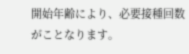開始年齢により、必要接種回数がことなります。